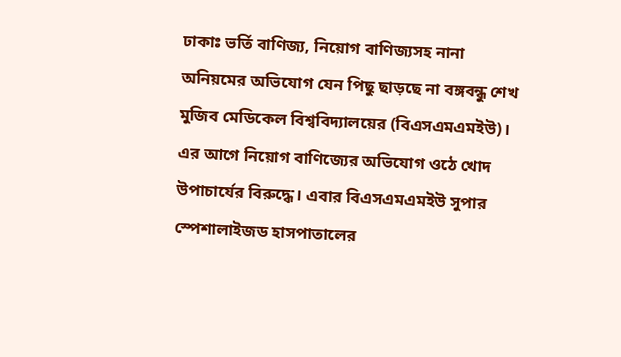ঢাকাঃ ভর্তি বাণিজ্য, নিয়োগ বাণিজ্যসহ নানা অনিয়মের অভিযোগ যেন পিছু ছাড়ছে না বঙ্গবন্ধু শেখ মুজিব মেডিকেল বিশ্ববিদ্যালয়ের (বিএসএমএমইউ)। এর আগে নিয়োগ বাণিজ্যের অভিযোগ ওঠে খোদ উপাচার্যের বিরুদ্ধে। এবার বিএসএমএমইউ সুপার স্পেশালাইজড হাসপাতালের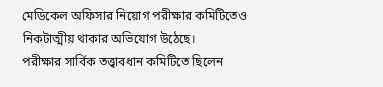মেডিকেল অফিসার নিয়োগ পরীক্ষার কমিটিতেও নিকটাত্মীয় থাকার অভিযোগ উঠেছে।
পরীক্ষার সার্বিক তত্ত্বাবধান কমিটিতে ছিলেন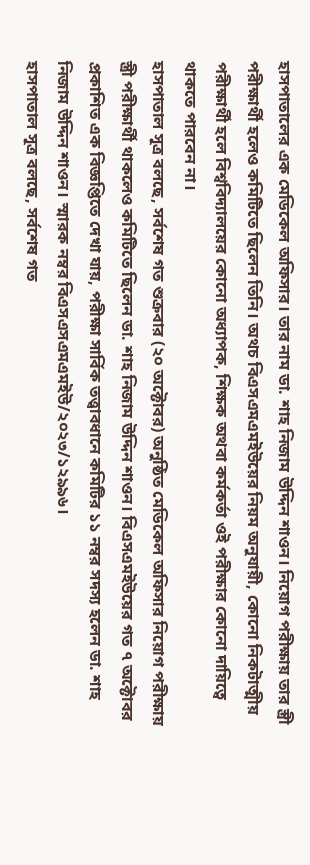হাসপাতালের এক মেডিকেল অফিসার। তার নাম ডা. শাহ নিজাম উদ্দিন শাওন। নিয়োগ পরীক্ষায় তার স্ত্রী পরীক্ষার্থী হলেও কমিটিতে ছিলেন তিনি। অথচ বিএসএমএমইউয়ের নিয়ম অনুযায়ী, কোনো নিকটাত্মীয় পরীক্ষার্থী হলে বিশ্ববিদ্যালয়ের কোনো অধ্যাপক, শিক্ষক অথবা কর্মকর্তা ওই পরীক্ষার কোনো দায়িত্বে থাকতে পারবেন না।
হাসপাতাল সূত্র বলছে, সর্বশেষ গত শুক্রবার (২০ অক্টোবর) অনুষ্ঠিত মেডিকেল অফিসার নিয়োগ পরীক্ষায় স্ত্রী পরীক্ষার্থী থাকলেও কমিটিতে ছিলেন ডা. শাহ নিজাম উদ্দিন শাওন। বিএসএমইউয়ের গত ৭ অক্টোবর প্রকাশিত এক বিজ্ঞপ্তিতে দেখা যায়, পরীক্ষা সার্বিক তত্ত্বাবধানে কমিটির ১১ নম্বর সদস্য হলেন ডা. শাহ নিজাম উদ্দিন শাওন। স্মারক নম্বর বিএসএসএমএমইউ/২০২৩/১২৯৯৬।
হাসপাতাল সূত্র বলছে, সর্বশেষ গত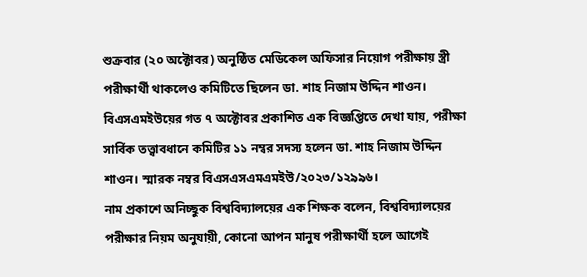শুক্রবার (২০ অক্টোবর) অনুষ্ঠিত মেডিকেল অফিসার নিয়োগ পরীক্ষায় স্ত্রী পরীক্ষার্থী থাকলেও কমিটিতে ছিলেন ডা. শাহ নিজাম উদ্দিন শাওন। বিএসএমইউয়ের গত ৭ অক্টোবর প্রকাশিত এক বিজ্ঞপ্তিতে দেখা যায়, পরীক্ষা সার্বিক তত্ত্বাবধানে কমিটির ১১ নম্বর সদস্য হলেন ডা. শাহ নিজাম উদ্দিন শাওন। স্মারক নম্বর বিএসএসএমএমইউ/২০২৩/১২৯৯৬।
নাম প্রকাশে অনিচ্ছুক বিশ্ববিদ্যালয়ের এক শিক্ষক বলেন, বিশ্ববিদ্যালয়ের পরীক্ষার নিয়ম অনুযায়ী, কোনো আপন মানুষ পরীক্ষার্থী হলে আগেই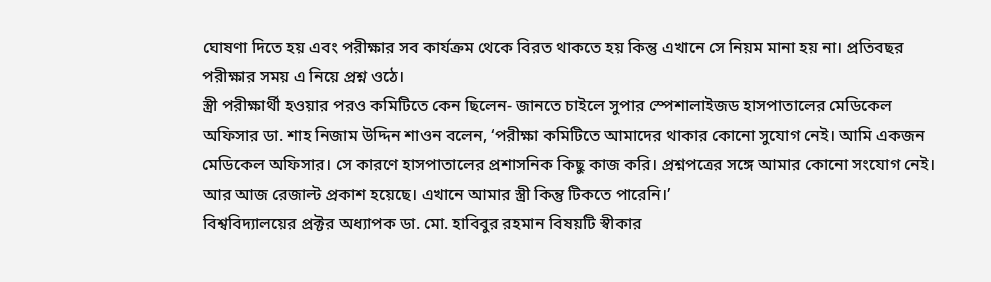ঘোষণা দিতে হয় এবং পরীক্ষার সব কার্যক্রম থেকে বিরত থাকতে হয় কিন্তু এখানে সে নিয়ম মানা হয় না। প্রতিবছর পরীক্ষার সময় এ নিয়ে প্রশ্ন ওঠে।
স্ত্রী পরীক্ষার্থী হওয়ার পরও কমিটিতে কেন ছিলেন- জানতে চাইলে সুপার স্পেশালাইজড হাসপাতালের মেডিকেল অফিসার ডা. শাহ নিজাম উদ্দিন শাওন বলেন, ‘পরীক্ষা কমিটিতে আমাদের থাকার কোনো সুযোগ নেই। আমি একজন মেডিকেল অফিসার। সে কারণে হাসপাতালের প্রশাসনিক কিছু কাজ করি। প্রশ্নপত্রের সঙ্গে আমার কোনো সংযোগ নেই। আর আজ রেজাল্ট প্রকাশ হয়েছে। এখানে আমার স্ত্রী কিন্তু টিকতে পারেনি।’
বিশ্ববিদ্যালয়ের প্রক্টর অধ্যাপক ডা. মো. হাবিবুর রহমান বিষয়টি স্বীকার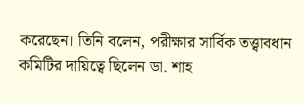করেছেন। তিনি বলেন, পরীক্ষার সার্বিক তত্ত্বাবধান কমিটির দায়িত্বে ছিলেন ডা. শাহ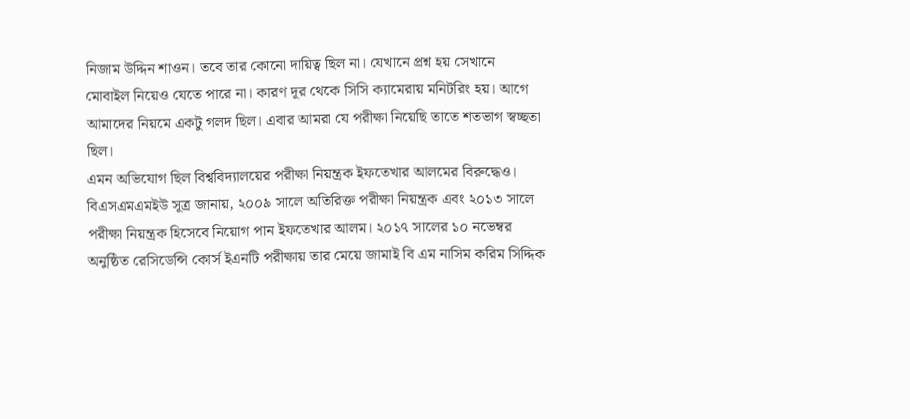নিজাম উদ্দিন শাওন। তবে তার কোনো দায়িত্ব ছিল না। যেখানে প্রশ্ন হয় সেখানে মোবাইল নিয়েও যেতে পারে না। কারণ দূর থেকে সিসি ক্যামেরায় মনিটরিং হয়। আগে আমাদের নিয়মে একটু গলদ ছিল। এবার আমরা যে পরীক্ষা নিয়েছি তাতে শতভাগ স্বচ্ছতা ছিল।
এমন অভিযোগ ছিল বিশ্ববিদ্যালয়ের পরীক্ষা নিয়ন্ত্রক ইফতেখার আলমের বিরুদ্ধেও। বিএসএমএমইউ সূত্র জানায়, ২০০৯ সালে অতিরিক্ত পরীক্ষা নিয়ন্ত্রক এবং ২০১৩ সালে পরীক্ষা নিয়ন্ত্রক হিসেবে নিয়োগ পান ইফতেখার আলম। ২০১৭ সালের ১০ নভেম্বর অনুষ্ঠিত রেসিডেন্সি কোর্স ইএনটি পরীক্ষায় তার মেয়ে জামাই বি এম নাসিম করিম সিদ্দিক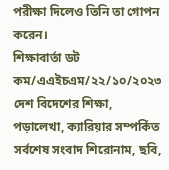পরীক্ষা দিলেও তিনি তা গোপন করেন।
শিক্ষাবার্তা ডট কম/এএইচএম/২২/১০/২০২৩
দেশ বিদেশের শিক্ষা, পড়ালেখা, ক্যারিয়ার সম্পর্কিত সর্বশেষ সংবাদ শিরোনাম, ছবি,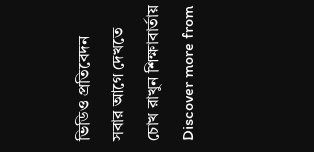ভিডিও প্রতিবেদন সবার আগে দেখতে চোখ রাখুন শিক্ষাবার্তায়
Discover more from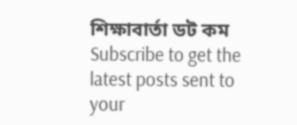শিক্ষাবার্তা ডট কম
Subscribe to get the latest posts sent to your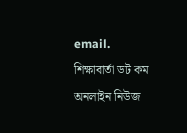email.
শিক্ষাবার্তা ডট কম অনলাইন নিউজ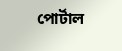পোর্টাল